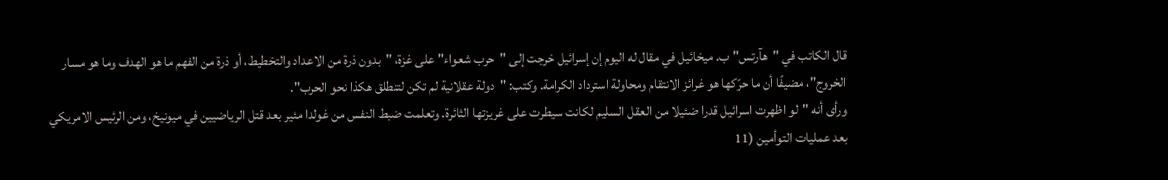قال الكاتب في "هآرتس" ب. ميخائيل في مقال له اليوم إن إسرائيل خرجت إلى "حرب شعواء" على غزة، "بدون ذرة من الاعداد والتخطيط، أو ذرة من الفهم ما هو الهدف وما هو مسار الخروج"، مضيفًا أن ما حرّكها هو غرائز الانتقام ومحاولة استرداد الكرامة. وكتب: "دولة عقلانية لم تكن لتنطلق هكذا نحو الحرب".
ورأى أنه "لو اظهرت اسرائيل قدرا ضئيلا من العقل السليم لكانت سيطرت على غريزتها الثائرة. وتعلمت ضبط النفس من غولدا مئير بعد قتل الرياضيين في ميونيخ، ومن الرئيس الامريكي بعد عمليات التوأمين (11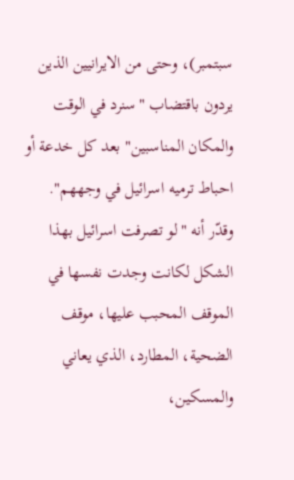سبتمبر)، وحتى من الايرانيين الذين يردون باقتضاب "سنرد في الوقت والمكان المناسبين" بعد كل خدعة أو احباط ترميه اسرائيل في وجههم".
وقدّر أنه "لو تصرفت اسرائيل بهذا الشكل لكانت وجدت نفسها في الموقف المحبب عليها، موقف الضحية، المطارد، الذي يعاني والمسكين،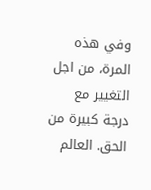وفي هذه المرة، من اجل التغيير مع درجة كبيرة من الحق. العالم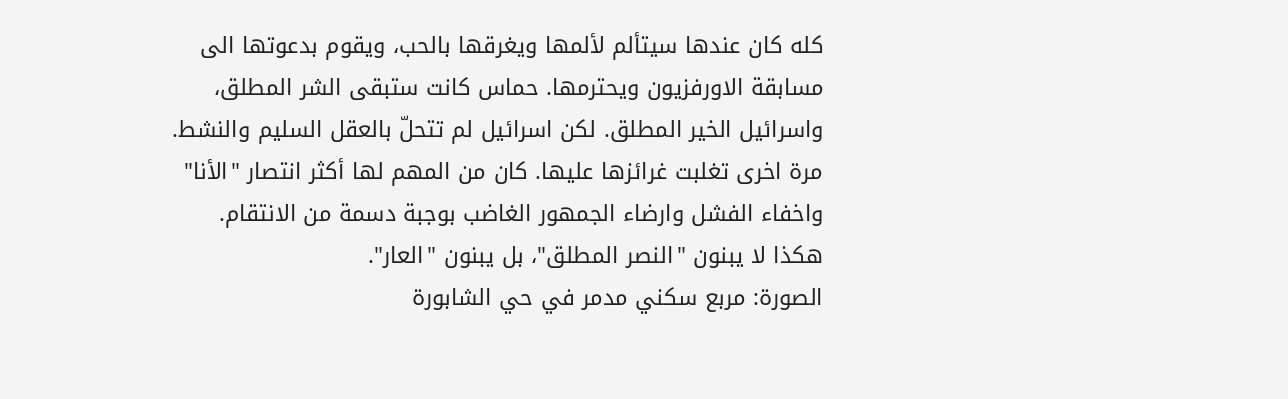كله كان عندها سيتألم لألمها ويغرقها بالحب، ويقوم بدعوتها الى مسابقة الاورفزيون ويحترمها. حماس كانت ستبقى الشر المطلق، واسرائيل الخير المطلق. لكن اسرائيل لم تتحلّ بالعقل السليم والنشط. مرة اخرى تغلبت غرائزها عليها. كان من المهم لها أكثر انتصار "الأنا" واخفاء الفشل وارضاء الجمهور الغاضب بوجبة دسمة من الانتقام. هكذا لا يبنون "النصر المطلق"، بل يبنون "العار".
الصورة: مربع سكني مدمر في حي الشابورة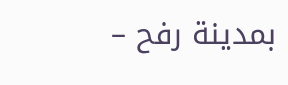بمدينة رفح –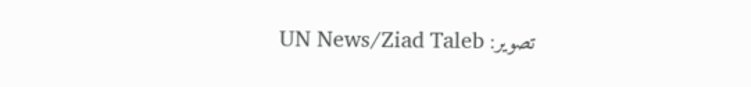تصوير: UN News/Ziad Taleb